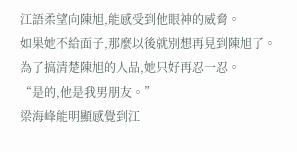江語柔望向陳旭,能感受到他眼神的威脅。
如果她不給面子,那麼以後就別想再見到陳旭了。
為了搞清楚陳旭的人品,她只好再忍一忍。
“是的,他是我男朋友。”
梁海峰能明顯感覺到江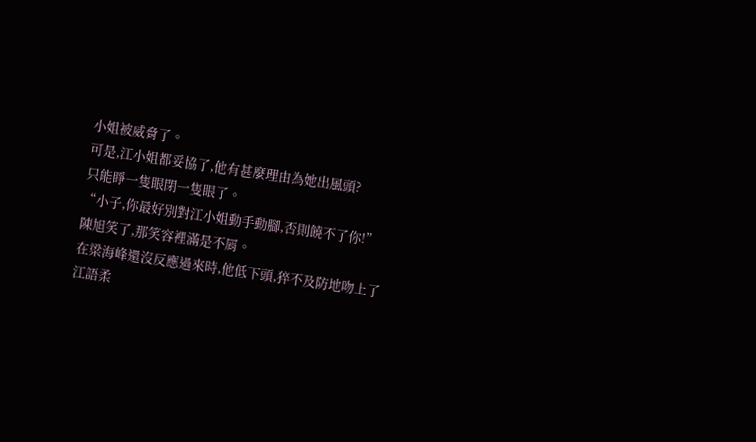小姐被威脅了。
可是,江小姐都妥協了,他有甚麼理由為她出風頭?
只能睜一隻眼閉一隻眼了。
“小子,你最好別對江小姐動手動腳,否則饒不了你!”
陳旭笑了,那笑容裡滿是不屑。
在梁海峰還沒反應過來時,他低下頭,猝不及防地吻上了江語柔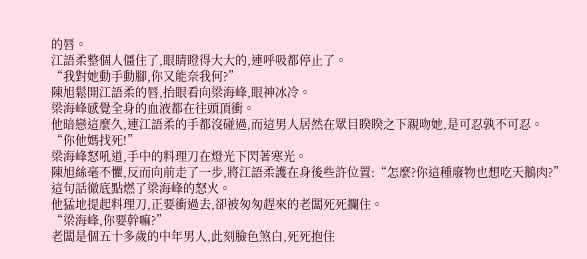的唇。
江語柔整個人僵住了,眼睛瞪得大大的,連呼吸都停止了。
“我對她動手動腳,你又能奈我何?”
陳旭鬆開江語柔的唇,抬眼看向梁海峰,眼神冰冷。
梁海峰感覺全身的血液都在往頭頂衝。
他暗戀這麼久,連江語柔的手都沒碰過,而這男人居然在眾目睽睽之下親吻她,是可忍孰不可忍。
“你他媽找死!”
梁海峰怒吼道,手中的料理刀在燈光下閃著寒光。
陳旭絲毫不懼,反而向前走了一步,將江語柔護在身後些許位置:“怎麼?你這種廢物也想吃天鵝肉?”
這句話徹底點燃了梁海峰的怒火。
他猛地提起料理刀,正要衝過去,卻被匆匆趕來的老闆死死攔住。
“梁海峰,你要幹嘛?”
老闆是個五十多歲的中年男人,此刻臉色煞白,死死抱住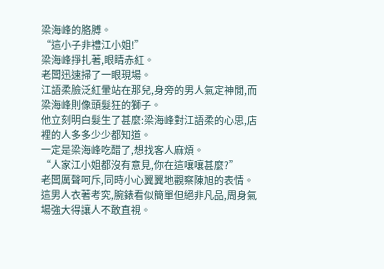梁海峰的胳膊。
“這小子非禮江小姐!”
梁海峰掙扎著,眼睛赤紅。
老闆迅速掃了一眼現場。
江語柔臉泛紅暈站在那兒,身旁的男人氣定神閒,而梁海峰則像頭髮狂的獅子。
他立刻明白髮生了甚麼:梁海峰對江語柔的心思,店裡的人多多少少都知道。
一定是梁海峰吃醋了,想找客人麻煩。
“人家江小姐都沒有意見,你在這嚷嚷甚麼?”
老闆厲聲呵斥,同時小心翼翼地觀察陳旭的表情。
這男人衣著考究,腕錶看似簡單但絕非凡品,周身氣場強大得讓人不敢直視。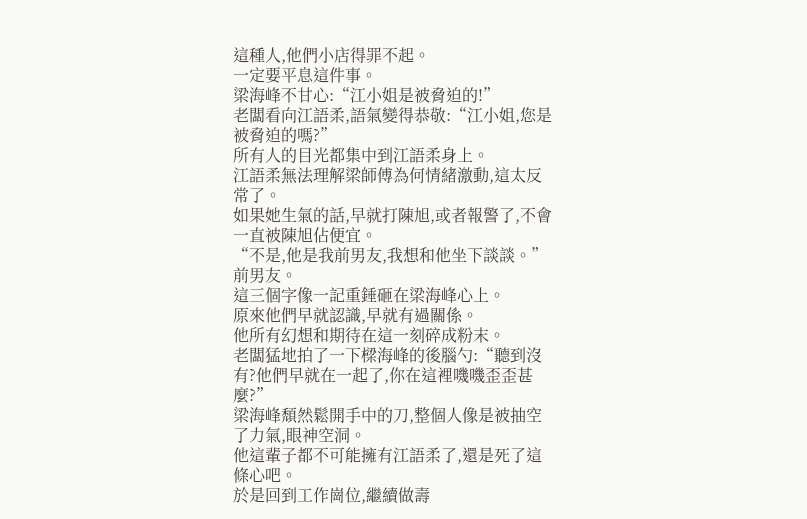這種人,他們小店得罪不起。
一定要平息這件事。
梁海峰不甘心:“江小姐是被脅迫的!”
老闆看向江語柔,語氣變得恭敬:“江小姐,您是被脅迫的嗎?”
所有人的目光都集中到江語柔身上。
江語柔無法理解梁師傅為何情緒激動,這太反常了。
如果她生氣的話,早就打陳旭,或者報警了,不會一直被陳旭佔便宜。
“不是,他是我前男友,我想和他坐下談談。”
前男友。
這三個字像一記重錘砸在梁海峰心上。
原來他們早就認識,早就有過關係。
他所有幻想和期待在這一刻碎成粉末。
老闆猛地拍了一下樑海峰的後腦勺:“聽到沒有?他們早就在一起了,你在這裡嘰嘰歪歪甚麼?”
梁海峰頹然鬆開手中的刀,整個人像是被抽空了力氣,眼神空洞。
他這輩子都不可能擁有江語柔了,還是死了這條心吧。
於是回到工作崗位,繼續做壽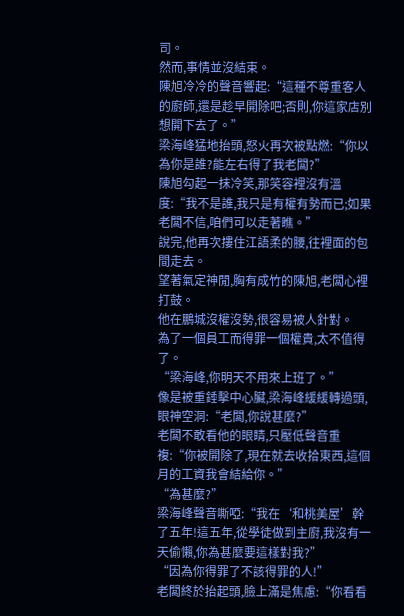司。
然而,事情並沒結束。
陳旭冷冷的聲音響起:“這種不尊重客人的廚師,還是趁早開除吧;否則,你這家店別想開下去了。”
梁海峰猛地抬頭,怒火再次被點燃:“你以為你是誰?能左右得了我老闆?”
陳旭勾起一抹冷笑,那笑容裡沒有溫度:“我不是誰,我只是有權有勢而已;如果老闆不信,咱們可以走著瞧。”
說完,他再次摟住江語柔的腰,往裡面的包間走去。
望著氣定神閒,胸有成竹的陳旭,老闆心裡打鼓。
他在鵬城沒權沒勢,很容易被人針對。
為了一個員工而得罪一個權貴,太不值得了。
“梁海峰,你明天不用來上班了。”
像是被重錘擊中心臟,梁海峰緩緩轉過頭,眼神空洞:“老闆,你說甚麼?”
老闆不敢看他的眼睛,只壓低聲音重複:“你被開除了,現在就去收拾東西,這個月的工資我會結給你。”
“為甚麼?”
梁海峰聲音嘶啞:“我在‘和桃美屋’幹了五年!這五年,從學徒做到主廚,我沒有一天偷懶,你為甚麼要這樣對我?”
“因為你得罪了不該得罪的人!”
老闆終於抬起頭,臉上滿是焦慮:“你看看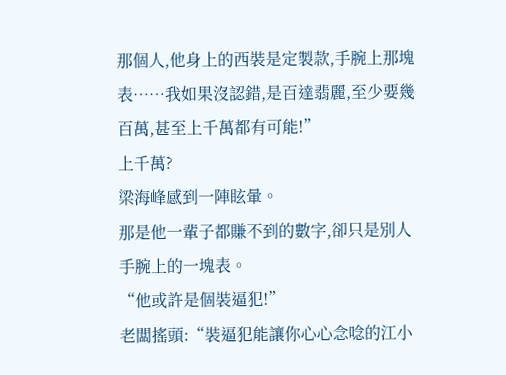那個人,他身上的西裝是定製款,手腕上那塊表……我如果沒認錯,是百達翡麗,至少要幾百萬,甚至上千萬都有可能!”
上千萬?
梁海峰感到一陣眩暈。
那是他一輩子都賺不到的數字,卻只是別人手腕上的一塊表。
“他或許是個裝逼犯!”
老闆搖頭:“裝逼犯能讓你心心念唸的江小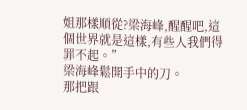姐那樣順從?梁海峰,醒醒吧,這個世界就是這樣,有些人我們得罪不起。”
梁海峰鬆開手中的刀。
那把跟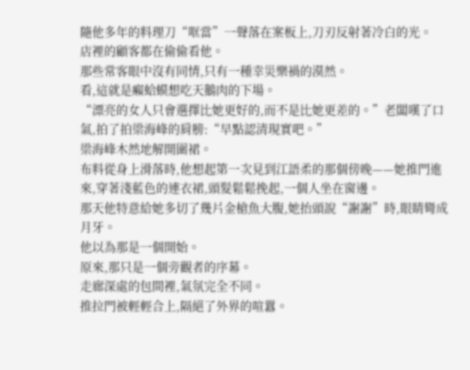隨他多年的料理刀“哐當”一聲落在案板上,刀刃反射著冷白的光。
店裡的顧客都在偷偷看他。
那些常客眼中沒有同情,只有一種幸災樂禍的漠然。
看,這就是癩蛤蟆想吃天鵝肉的下場。
“漂亮的女人只會選擇比她更好的,而不是比她更差的。”老闆嘆了口氣,拍了拍梁海峰的肩膀:“早點認清現實吧。”
梁海峰木然地解開圍裙。
布料從身上滑落時,他想起第一次見到江語柔的那個傍晚——她推門進來,穿著淺藍色的連衣裙,頭髮鬆鬆挽起,一個人坐在窗邊。
那天他特意給她多切了幾片金槍魚大腹,她抬頭說“謝謝”時,眼睛彎成月牙。
他以為那是一個開始。
原來,那只是一個旁觀者的序幕。
走廊深處的包間裡,氣氛完全不同。
推拉門被輕輕合上,隔絕了外界的喧囂。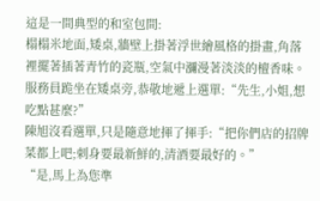這是一間典型的和室包間:
榻榻米地面,矮桌,牆壁上掛著浮世繪風格的掛畫,角落裡擺著插著青竹的瓷瓶,空氣中瀰漫著淡淡的檀香味。
服務員跪坐在矮桌旁,恭敬地遞上選單:“先生,小姐,想吃點甚麼?”
陳旭沒看選單,只是隨意地揮了揮手:“把你們店的招牌菜都上吧;刺身要最新鮮的,清酒要最好的。”
“是,馬上為您準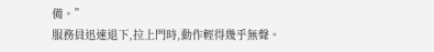備。”
服務員迅速退下,拉上門時,動作輕得幾乎無聲。